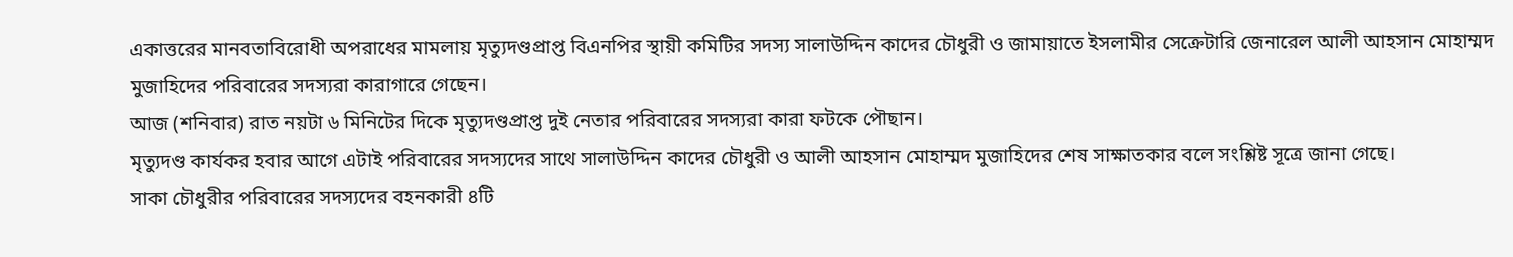একাত্তরের মানবতাবিরোধী অপরাধের মামলায় মৃত্যুদণ্ডপ্রাপ্ত বিএনপির স্থায়ী কমিটির সদস্য সালাউদ্দিন কাদের চৌধুরী ও জামায়াতে ইসলামীর সেক্রেটারি জেনারেল আলী আহসান মোহাম্মদ মুজাহিদের পরিবারের সদস্যরা কারাগারে গেছেন।
আজ (শনিবার) রাত নয়টা ৬ মিনিটের দিকে মৃত্যুদণ্ডপ্রাপ্ত দুই নেতার পরিবারের সদস্যরা কারা ফটকে পৌছান।
মৃত্যুদণ্ড কার্যকর হবার আগে এটাই পরিবারের সদস্যদের সাথে সালাউদ্দিন কাদের চৌধুরী ও আলী আহসান মোহাম্মদ মুজাহিদের শেষ সাক্ষাতকার বলে সংশ্লিষ্ট সূত্রে জানা গেছে।
সাকা চৌধুরীর পরিবারের সদস্যদের বহনকারী ৪টি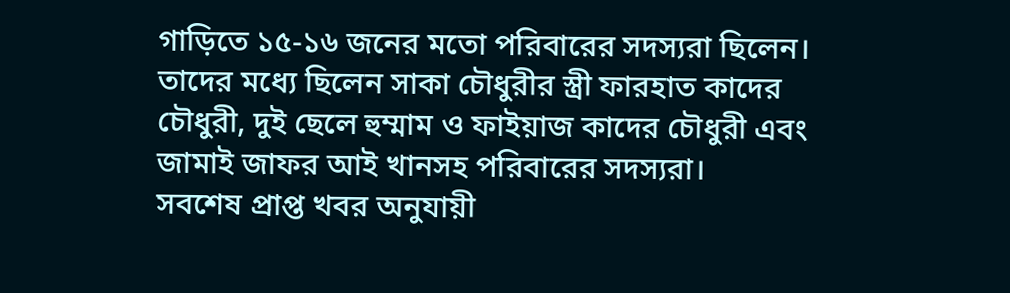গাড়িতে ১৫-১৬ জনের মতো পরিবারের সদস্যরা ছিলেন। তাদের মধ্যে ছিলেন সাকা চৌধুরীর স্ত্রী ফারহাত কাদের চৌধুরী, দুই ছেলে হুম্মাম ও ফাইয়াজ কাদের চৌধুরী এবং জামাই জাফর আই খানসহ পরিবারের সদস্যরা।
সবশেষ প্রাপ্ত খবর অনুযায়ী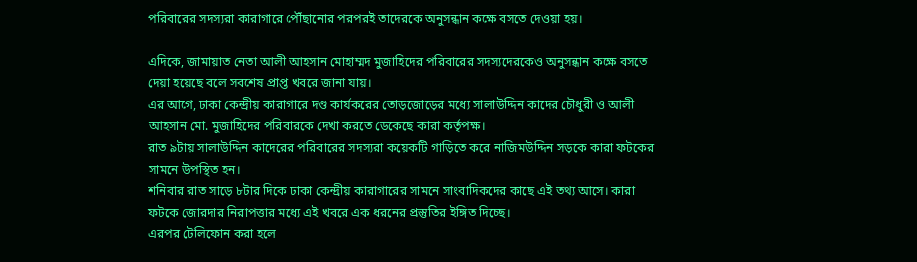পরিবারের সদস্যরা কারাগারে পৌঁছানোর পরপরই তাদেরকে অনুসন্ধান কক্ষে বসতে দেওয়া হয়।

এদিকে, জামায়াত নেতা আলী আহসান মোহাম্মদ মুজাহিদের পরিবারের সদস্যদেরকেও অনুসন্ধান কক্ষে বসতে দেয়া হয়েছে বলে সবশেষ প্রাপ্ত খবরে জানা যায়।
এর আগে, ঢাকা কেন্দ্রীয় কারাগারে দণ্ড কার্যকরের তোড়জোড়ের মধ্যে সালাউদ্দিন কাদের চৌধুরী ও আলী আহসান মো. মুজাহিদের পরিবারকে দেখা করতে ডেকেছে কারা কর্তৃপক্ষ।
রাত ৯টায় সালাউদ্দিন কাদেরের পরিবারের সদস্যরা কয়েকটি গাড়িতে করে নাজিমউদ্দিন সড়কে কারা ফটকের সামনে উপস্থিত হন।
শনিবার রাত সাড়ে ৮টার দিকে ঢাকা কেন্দ্রীয় কারাগারের সামনে সাংবাদিকদের কাছে এই তথ্য আসে। কারা ফটকে জোরদার নিরাপত্তার মধ্যে এই খবরে এক ধরনের প্রস্তুতির ইঙ্গিত দিচ্ছে।
এরপর টেলিফোন করা হলে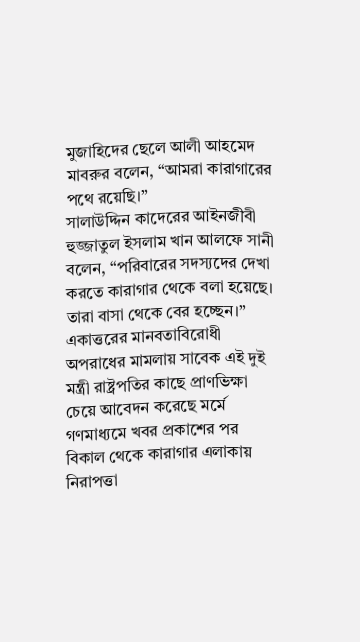মুজাহিদের ছেলে আলী আহমেদ মাবরুর বলেন, “আমরা কারাগারের পথে রয়েছি।”
সালাউদ্দিন কাদেরের আইনজীবী হুজ্জাতুল ইসলাম খান আলফে সানী বলেন, “পরিবারের সদস্যদের দেখা করতে কারাগার থেকে বলা হয়েছে। তারা বাসা থেকে বের হচ্ছেন।”
একাত্তরের মানবতাবিরোধী অপরাধের মামলায় সাবেক এই দুই মন্ত্রী রাষ্ট্রপতির কাছে প্রাণভিক্ষা চেয়ে আবেদন করেছে মর্মে গণমাধ্যমে খবর প্রকাশের পর বিকাল থেকে কারাগার এলাকায় নিরাপত্তা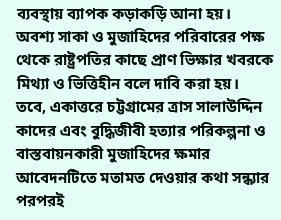ব্যবস্থায় ব্যাপক কড়াকড়ি আনা হয়।
অবশ্য সাকা ও মুজাহিদের পরিবারের পক্ষ থেকে রাষ্ট্রপতির কাছে প্রাণ ভিক্ষার খবরকে মিথ্যা ও ভিত্তিহীন বলে দাবি করা হয়।
তবে, একাত্তরে চট্টগ্রামের ত্রাস সালাউদ্দিন কাদের এবং বুদ্ধিজীবী হত্যার পরিকল্পনা ও বাস্তবায়নকারী মুজাহিদের ক্ষমার আবেদনটিতে মতামত দেওয়ার কথা সন্ধ্যার পরপরই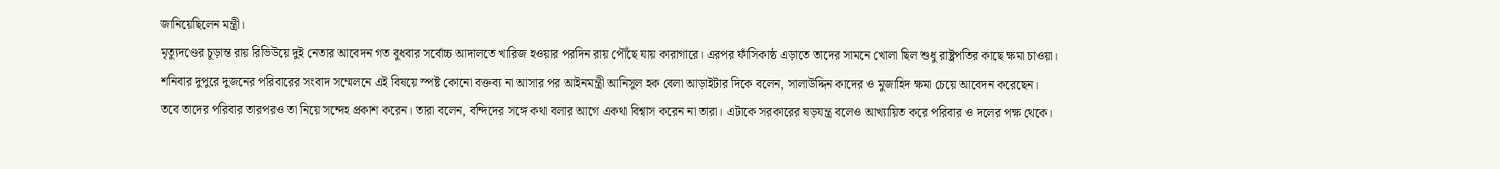জানিয়েছিলেন মন্ত্রী।
মৃত্যুদণ্ডের চূড়ান্ত রায় রিভিউয়ে দুই নেতার আবেদন গত বুধবার সর্বোচ্চ আদালতে খারিজ হওয়ার পরদিন রায় পৌঁছে যায় কারাগারে। এরপর ফাঁসিকাষ্ঠ এড়াতে তাদের সামনে খোলা ছিল শুধু রাষ্ট্রপতির কাছে ক্ষমা চাওয়া।
শনিবার দুপুরে দুজনের পরিবারের সংবাদ সম্মেলনে এই বিষয়ে স্পষ্ট কোনো বক্তব্য না আসার পর আইনমন্ত্রী আনিসুল হক বেলা আড়াইটার দিকে বলেন, সালাউদ্দিন কাদের ও মুজাহিদ ক্ষমা চেয়ে আবেদন করেছেন।
তবে তাদের পরিবার তারপরও তা নিয়ে সন্দেহ প্রকাশ করেন। তারা বলেন, বন্দিদের সঙ্গে কথা বলার আগে একথা বিশ্বাস করেন না তারা। এটাকে সরকারের ষড়যন্ত্র বলেও আখ্যায়িত করে পরিবার ও দলের পক্ষ থেকে।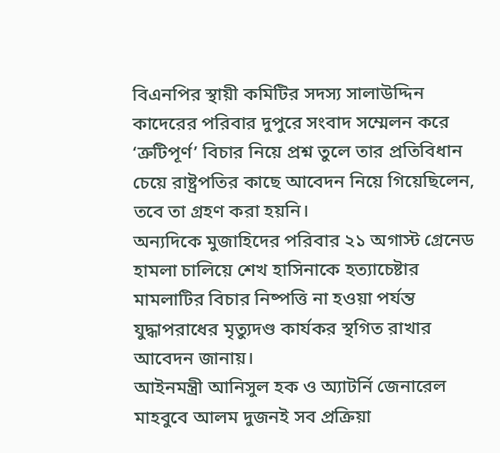বিএনপির স্থায়ী কমিটির সদস্য সালাউদ্দিন কাদেরের পরিবার দুপুরে সংবাদ সম্মেলন করে ‘ত্রুটিপূর্ণ’ বিচার নিয়ে প্রশ্ন তুলে তার প্রতিবিধান চেয়ে রাষ্ট্রপতির কাছে আবেদন নিয়ে গিয়েছিলেন, তবে তা গ্রহণ করা হয়নি।
অন্যদিকে মুজাহিদের পরিবার ২১ অগাস্ট গ্রেনেড হামলা চালিয়ে শেখ হাসিনাকে হত্যাচেষ্টার মামলাটির বিচার নিষ্পত্তি না হওয়া পর্যন্ত যুদ্ধাপরাধের মৃত্যুদণ্ড কার্যকর স্থগিত রাখার আবেদন জানায়।
আইনমন্ত্রী আনিসুল হক ও অ্যাটর্নি জেনারেল মাহবুবে আলম দুজনই সব প্রক্রিয়া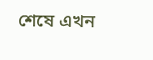শেষে এখন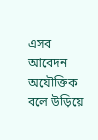এসব আবেদন অযৌক্তিক বলে উড়িয়ে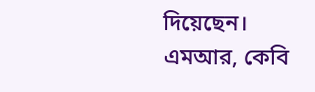দিয়েছেন।
এমআর, কেবি